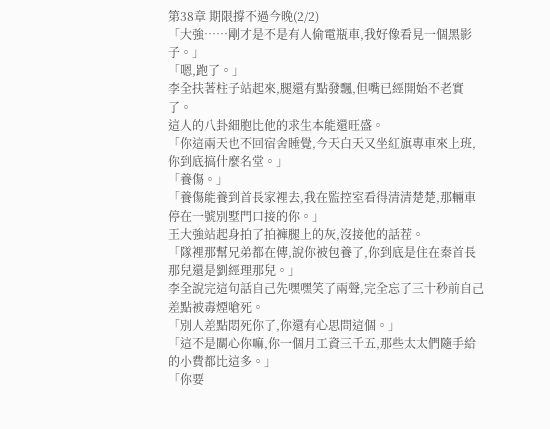第38章 期限撐不過今晚(2/2)
「大強……剛才是不是有人偷電瓶車,我好像看見一個黑影子。」
「嗯,跑了。」
李全扶著柱子站起來,腿還有點發飄,但嘴已經開始不老實了。
這人的八卦細胞比他的求生本能還旺盛。
「你這兩天也不回宿舍睡覺,今天白天又坐紅旗專車來上班,你到底搞什麼名堂。」
「養傷。」
「養傷能養到首長家裡去,我在監控室看得清清楚楚,那輛車停在一號別墅門口接的你。」
王大強站起身拍了拍褲腿上的灰,沒接他的話茬。
「隊裡那幫兄弟都在傳,說你被包養了,你到底是住在秦首長那兒還是劉經理那兒。」
李全說完這句話自己先嘿嘿笑了兩聲,完全忘了三十秒前自己差點被毒煙嗆死。
「別人差點悶死你了,你還有心思問這個。」
「這不是關心你嘛,你一個月工資三千五,那些太太們隨手給的小費都比這多。」
「你要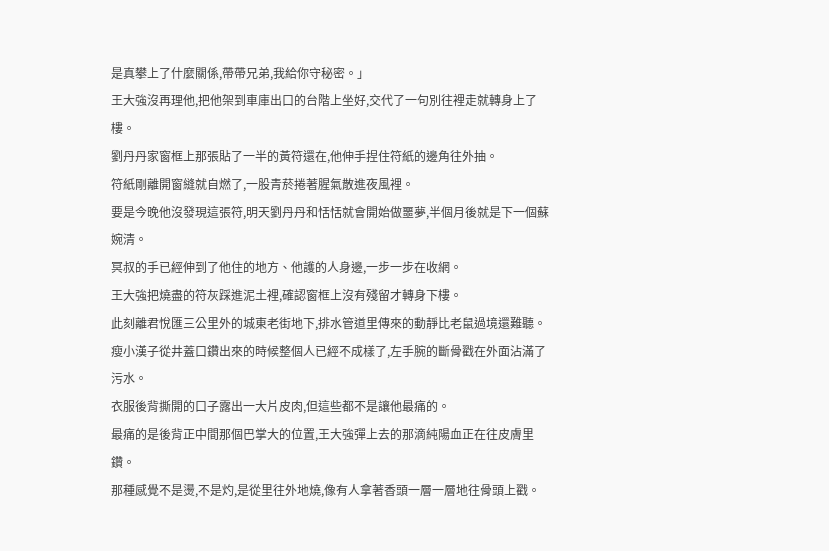是真攀上了什麼關係,帶帶兄弟,我給你守秘密。」
王大強沒再理他,把他架到車庫出口的台階上坐好,交代了一句別往裡走就轉身上了樓。
劉丹丹家窗框上那張貼了一半的黃符還在,他伸手捏住符紙的邊角往外抽。
符紙剛離開窗縫就自燃了,一股青菸捲著腥氣散進夜風裡。
要是今晚他沒發現這張符,明天劉丹丹和恬恬就會開始做噩夢,半個月後就是下一個蘇婉清。
冥叔的手已經伸到了他住的地方、他護的人身邊,一步一步在收網。
王大強把燒盡的符灰踩進泥土裡,確認窗框上沒有殘留才轉身下樓。
此刻離君悅匯三公里外的城東老街地下,排水管道里傳來的動靜比老鼠過境還難聽。
瘦小漢子從井蓋口鑽出來的時候整個人已經不成樣了,左手腕的斷骨戳在外面沾滿了污水。
衣服後背撕開的口子露出一大片皮肉,但這些都不是讓他最痛的。
最痛的是後背正中間那個巴掌大的位置,王大強彈上去的那滴純陽血正在往皮膚里鑽。
那種感覺不是燙,不是灼,是從里往外地燒,像有人拿著香頭一層一層地往骨頭上戳。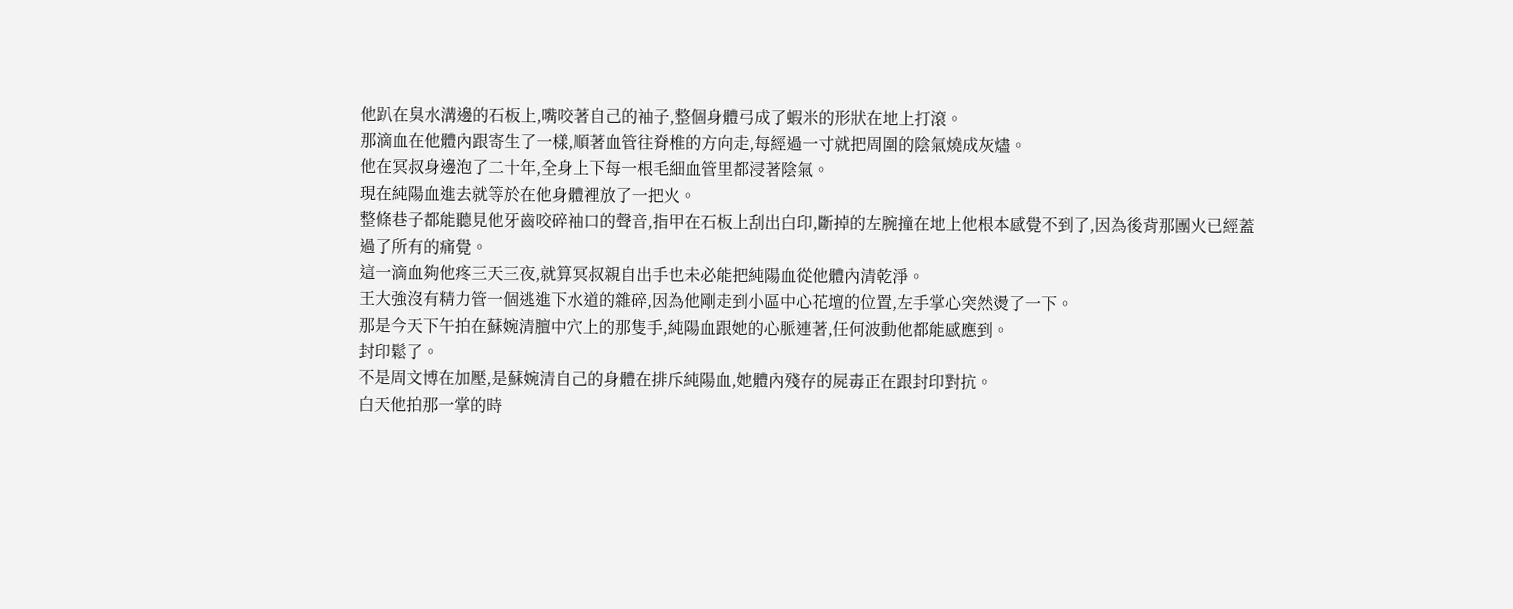他趴在臭水溝邊的石板上,嘴咬著自己的袖子,整個身體弓成了蝦米的形狀在地上打滾。
那滴血在他體內跟寄生了一樣,順著血管往脊椎的方向走,每經過一寸就把周圍的陰氣燒成灰燼。
他在冥叔身邊泡了二十年,全身上下每一根毛細血管里都浸著陰氣。
現在純陽血進去就等於在他身體裡放了一把火。
整條巷子都能聽見他牙齒咬碎袖口的聲音,指甲在石板上刮出白印,斷掉的左腕撞在地上他根本感覺不到了,因為後背那團火已經蓋過了所有的痛覺。
這一滴血夠他疼三天三夜,就算冥叔親自出手也未必能把純陽血從他體內清乾淨。
王大強沒有精力管一個逃進下水道的雜碎,因為他剛走到小區中心花壇的位置,左手掌心突然燙了一下。
那是今天下午拍在蘇婉清膻中穴上的那隻手,純陽血跟她的心脈連著,任何波動他都能感應到。
封印鬆了。
不是周文博在加壓,是蘇婉清自己的身體在排斥純陽血,她體內殘存的屍毒正在跟封印對抗。
白天他拍那一掌的時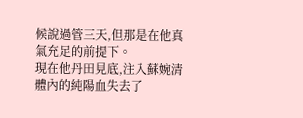候說過管三天,但那是在他真氣充足的前提下。
現在他丹田見底,注入蘇婉清體內的純陽血失去了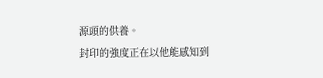源頭的供養。
封印的強度正在以他能感知到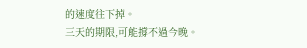的速度往下掉。
三天的期限,可能撐不過今晚。